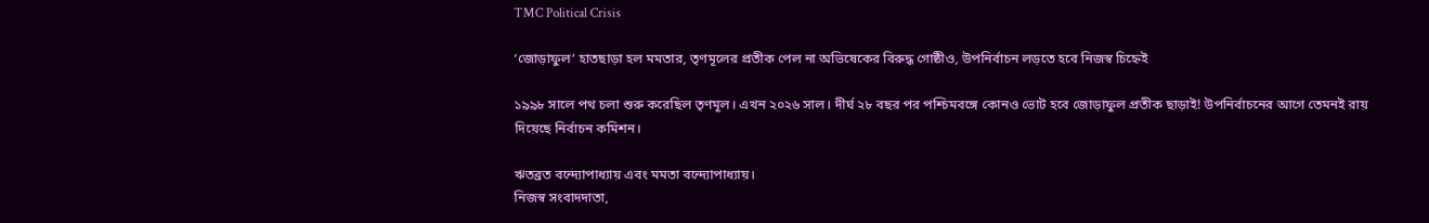TMC Political Crisis

‘জোড়াফুল’ হাতছাড়া হল মমতার, তৃণমূলের প্রতীক পেল না অভিষেকের বিরুদ্ধ গোষ্ঠীও, উপনির্বাচন লড়তে হবে নিজস্ব চিহ্নেই

১৯৯৮ সালে পথ চলা শুরু করেছিল তৃণমূল। এখন ২০২৬ সাল। দীর্ঘ ২৮ বছর পর পশ্চিমবঙ্গে কোনও ভোট হবে জোড়াফুল প্রতীক ছাড়াই! উপনির্বাচনের আগে তেমনই রায় দিয়েছে নির্বাচন কমিশন।

ঋতব্রত বন্দ্যোপাধ্যায় এবং মমতা বন্দ্যোপাধ্যায়।
নিজস্ব সংবাদদাতা,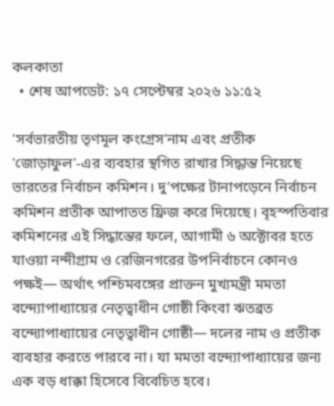কলকাতা
  • শেষ আপডেট: ১৭ সেপ্টেম্বর ২০২৬ ১১:৫২

'সর্বভারতীয় তৃণমূল কংগ্রেস'নাম এবং প্রতীক 'জোড়াফুল'-এর ব্যবহার স্থগিত রাখার সিদ্ধান্ত নিয়েছে ভারতের নির্বাচন কমিশন। দু’পক্ষের টানাপড়েনে নির্বাচন কমিশন প্রতীক আপাতত ফ্রিজ করে দিয়েছে। বৃহস্পতিবার কমিশনের এই সিদ্ধান্তের ফলে, আগামী ৬ অক্টোবর হতে যাওয়া নন্দীগ্রাম ও রেজিনগরের উপনির্বাচনে কোনও পক্ষই— অর্থাৎ পশ্চিমবঙ্গের প্রাক্তন মুখ্যমন্ত্রী মমতা বন্দ্যোপাধ্যায়ের নেতৃত্বাধীন গোষ্ঠী কিংবা ঋতব্রত বন্দ্যোপাধ্যায়ের নেতৃত্বাধীন গোষ্ঠী— দলের নাম ও প্রতীক ব্যবহার করতে পারবে না। যা মমতা বন্দ্যোপাধ্যায়ের জন্য এক বড় ধাক্কা হিসেবে বিবেচিত হবে।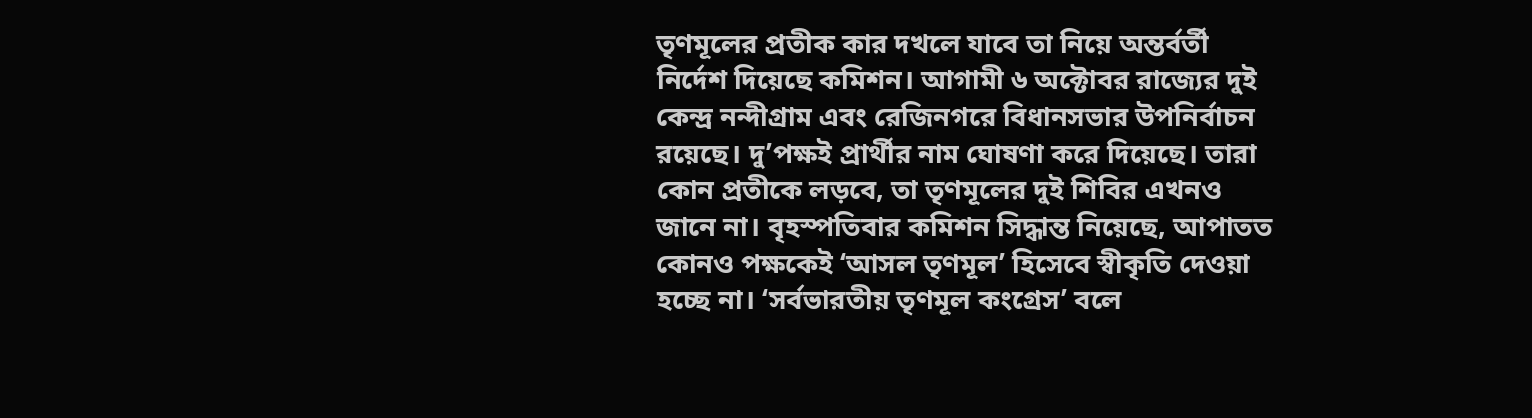তৃণমূলের প্রতীক কার দখলে যাবে তা নিয়ে অন্তর্বর্তী নির্দেশ দিয়েছে কমিশন। আগামী ৬ অক্টোবর রাজ্যের দুই কেন্দ্র নন্দীগ্রাম এবং রেজিনগরে বিধানসভার উপনির্বাচন রয়েছে। দু’পক্ষই প্রার্থীর নাম ঘোষণা করে দিয়েছে। তারা কোন প্রতীকে লড়বে, তা তৃণমূলের দুই শিবির এখনও জানে না। বৃহস্পতিবার কমিশন সিদ্ধান্ত নিয়েছে, আপাতত কোনও পক্ষকেই ‘আসল তৃণমূল’ হিসেবে স্বীকৃতি দেওয়া হচ্ছে না। ‘সর্বভারতীয় তৃণমূল কংগ্রেস’ বলে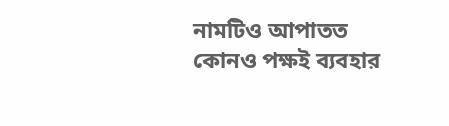নামটিও আপাতত কোনও পক্ষই ব্যবহার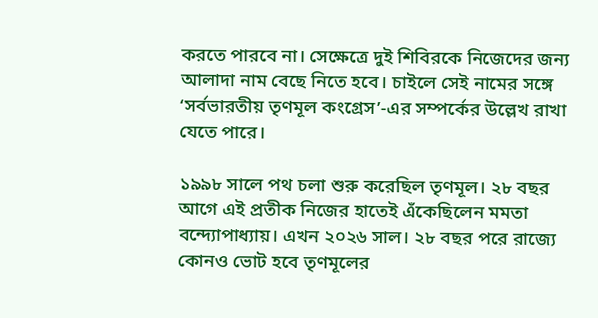করতে পারবে না। সেক্ষেত্রে দুই শিবিরকে নিজেদের জন্য আলাদা নাম বেছে নিতে হবে। চাইলে সেই নামের সঙ্গে ‘সর্বভারতীয় তৃণমূল কংগ্রেস’-এর সম্পর্কের উল্লেখ রাখা যেতে পারে।

১৯৯৮ সালে পথ চলা শুরু করেছিল তৃণমূল। ২৮ বছর আগে এই প্রতীক নিজের হাতেই এঁকেছিলেন মমতা বন্দ্যোপাধ্যায়। এখন ২০২৬ সাল। ২৮ বছর পরে রাজ‍্যে কোনও ভোট হবে তৃণমূলের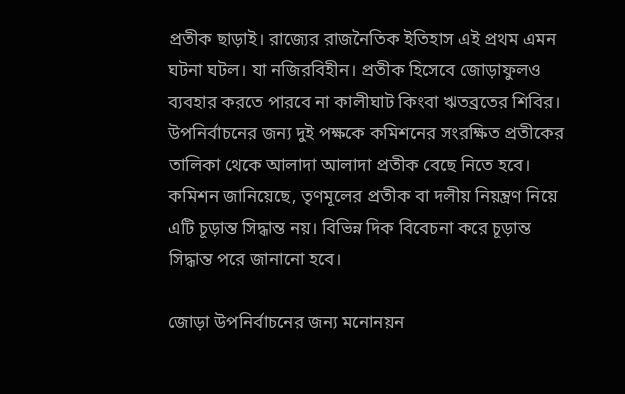প্রতীক ছাড়াই। রাজ‍্যের রাজনৈতিক ইতিহাস এই প্রথম এমন ঘটনা ঘটল। যা নজিরবিহীন। প্রতীক হিসেবে জোড়াফুলও ব্যবহার করতে পারবে না কালীঘাট কিংবা ঋতব্রতের শিবির। উপনির্বাচনের জন্য দুই পক্ষকে কমিশনের সংরক্ষিত প্রতীকের তালিকা থেকে আলাদা আলাদা প্রতীক বেছে নিতে হবে। কমিশন জানিয়েছে, তৃণমূলের প্রতীক বা দলীয় নিয়ন্ত্রণ নিয়ে এটি চূড়ান্ত সিদ্ধান্ত নয়। বিভিন্ন দিক বিবেচনা করে চূড়ান্ত সিদ্ধান্ত পরে জানানো হবে।

জোড়া উপনির্বাচনের জন্য মনোনয়ন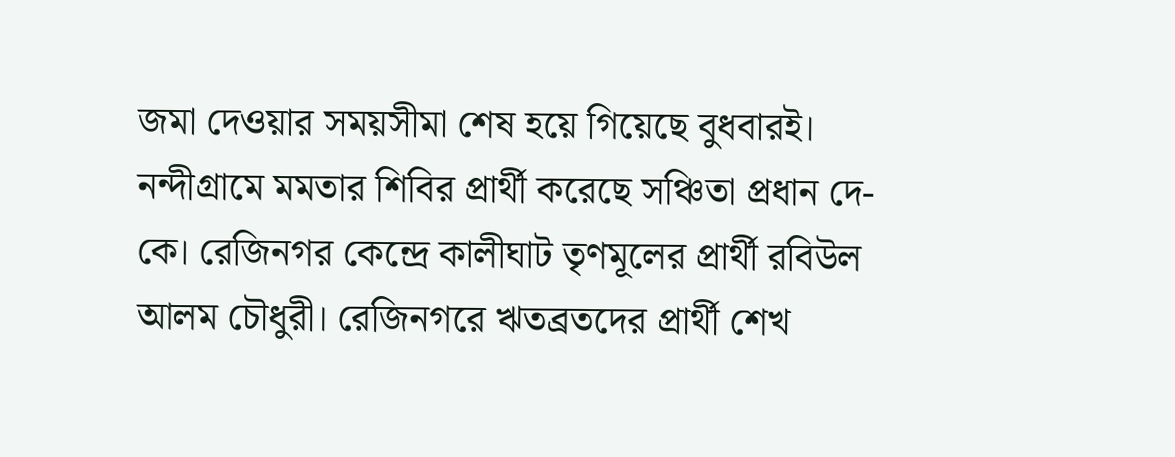জমা দেওয়ার সময়সীমা শেষ হয়ে গিয়েছে বুধবারই। নন্দীগ্রামে মমতার শিবির প্রার্থী করেছে সঞ্চিতা প্রধান দে-কে। রেজিনগর কেন্দ্রে কালীঘাট তৃণমূলের প্রার্থী রবিউল আলম চৌধুরী। রেজিনগরে ঋতব্রতদের প্রার্থী শেখ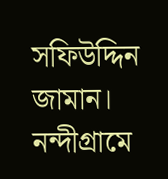সফিউদ্দিন জামান। নন্দীগ্রামে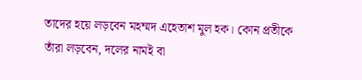তাদের হয়ে লড়বেন মহম্মদ এহেতাশ মুল হক। কোন প্রতীকে তাঁরা লড়বেন, দলের নামই বা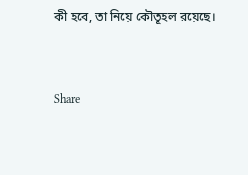কী হবে, তা নিয়ে কৌতূহল রয়েছে।


Share